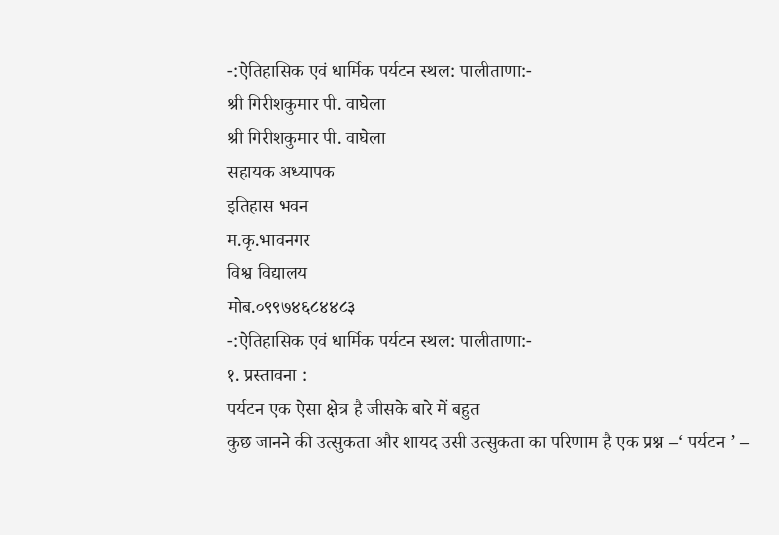-:ऐतिहासिक एवं धार्मिक पर्यटन स्थल: पालीताणा:-
श्री गिरीशकुमार पी. वाघेला
श्री गिरीशकुमार पी. वाघेला
सहायक अध्यापक
इतिहास भवन
म.कृ.भावनगर
विश्व विद्यालय
मोब.०९९७४६८४४८३
-:ऐतिहासिक एवं धार्मिक पर्यटन स्थल: पालीताणा:-
१. प्रस्तावना :
पर्यटन एक ऐसा क्षेत्र है जीसके बारे में बहुत
कुछ जानने की उत्सुकता और शायद उसी उत्सुकता का परिणाम है एक प्रश्न –‘ पर्यटन ’ –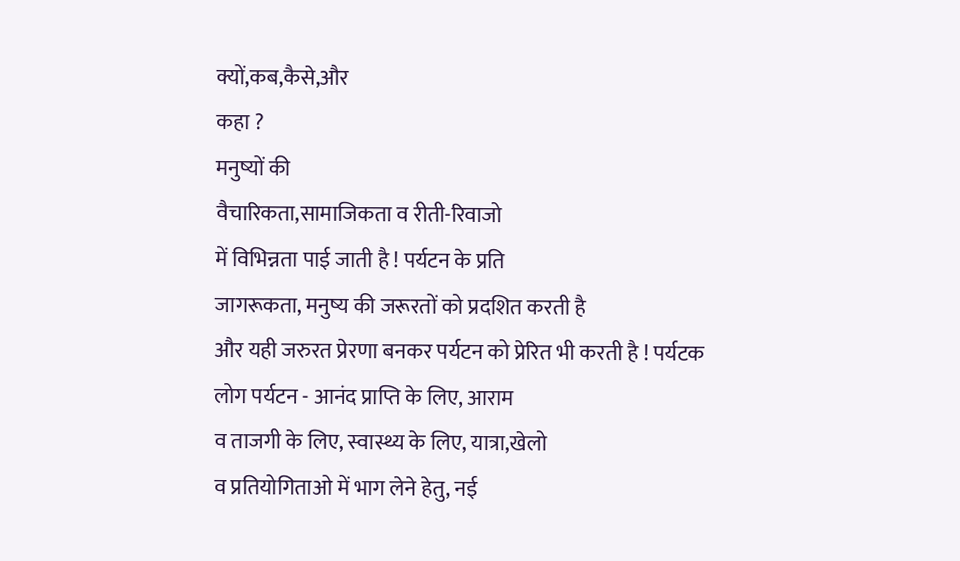क्यों,कब,कैसे,और
कहा ?
मनुष्यों की
वैचारिकता,सामाजिकता व रीती-रिवाजो
में विभिन्नता पाई जाती है ! पर्यटन के प्रति
जागरूकता, मनुष्य की जरूरतों को प्रदशित करती है
और यही जरुरत प्रेरणा बनकर पर्यटन को प्रेरित भी करती है ! पर्यटक
लोग पर्यटन - आनंद प्राप्ति के लिए, आराम
व ताजगी के लिए, स्वास्थ्य के लिए, यात्रा,खेलो
व प्रतियोगिताओ में भाग लेने हेतु, नई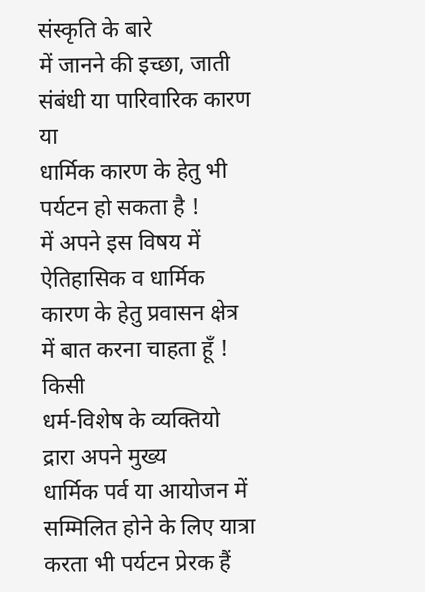संस्कृति के बारे
में जानने की इच्छा, जाती संबंधी या पारिवारिक कारण या
धार्मिक कारण के हेतु भी पर्यटन हो सकता है !
में अपने इस विषय में
ऐतिहासिक व धार्मिक कारण के हेतु प्रवासन क्षेत्र में बात करना चाहता हूँ ! किसी
धर्म-विशेष के व्यक्तियो द्रारा अपने मुख्य
धार्मिक पर्व या आयोजन में सम्मिलित होने के लिए यात्रा करता भी पर्यटन प्रेरक हैं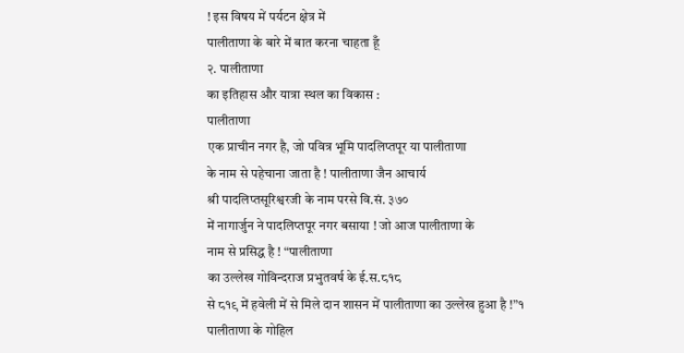! इस विषय में पर्यटन क्षेत्र में
पालीताणा के बारे में बात करना चाहता हूँ
२. पालीताणा
का इतिहास और यात्रा स्थल का विकास :
पालीताणा
एक प्राचीन नगर है, जो पवित्र भूमि पादलिप्तपूर या पालीताणा
के नाम से पहेचाना जाता है ! पालीताणा जैन आचार्य
श्री पादलिप्तसूरिश्वरजी के नाम परसे वि.सं. ३७०
में नागार्जुन ने पादलिप्तपूर नगर बसाया ! जो आज पालीताणा के
नाम से प्रसिद्ध है ! “पालीताणा
का उल्लेख गोविन्दराज प्रभुतवर्ष के ई.स.८१८
से ८१९ में हवेली में से मिले दान शासन में पालीताणा का उल्लेख हुआ है !”१
पालीताणा के गोहिल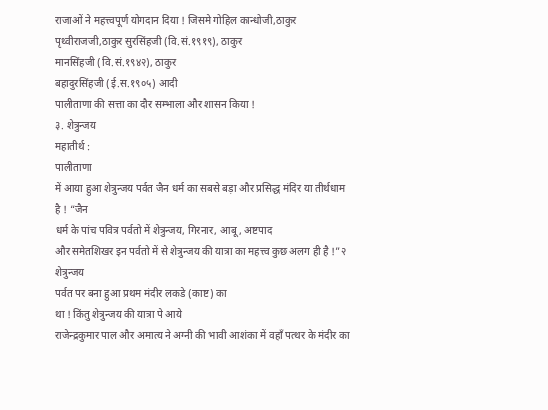राजाओं ने महत्त्वपूर्ण योगदान दिया ! जिसमे गोहिल कान्धोजी,ठाकुर
पृथ्वीराजजी,ठाकुर सुरसिंहजी (वि.सं.१९१९), ठाकुर
मानसिंहजी (वि.सं.१९४२), ठाकुर
बहादुरसिंहजी (ई.स.१९०५) आदी
पालीताणा की सत्ता का दौर सम्भाला और शासन किया !
३. शेत्रुन्जय
महातीर्थ :
पालीताणा
में आया हुआ शेत्रुन्जय पर्वत जैन धर्म का सबसे बड़ा और प्रसिद्ध मंदिर या तीर्थधाम
है ! “जैन
धर्म के पांच पवित्र पर्वतो में शेत्रुन्जय, गिरनार, आबू, अष्टपाद
और समेतशिखर इन पर्वतो में से शेत्रुन्जय की यात्रा का महत्त्व कुछ अलग ही है !”२
शेत्रुन्जय
पर्वत पर बना हुआ प्रथम मंदीर लकडे (काष्ट) का
था ! किंतु शेत्रुन्जय की यात्रा पे आये
राजेन्द्रकुमार पाल और अमात्य ने अग्नी की भावी आशंका में वहाँ पत्थर के मंदीर का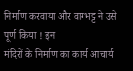निर्माण करवाया और वाग्भट्ट ने उसे पूर्ण किया ! इन
मंदिरों के निर्माण का कार्य आचार्य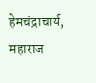हेमचंद्राचार्य, महाराज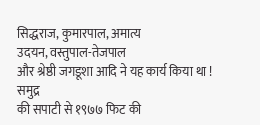सिद्धराज, कुमारपाल, अमात्य
उदयन, वस्तुपाल-तेजपाल
और श्रेष्ठी जगडूशा आदि ने यह कार्य किया था !
समुद्र
की सपाटी से १९७७ फिट की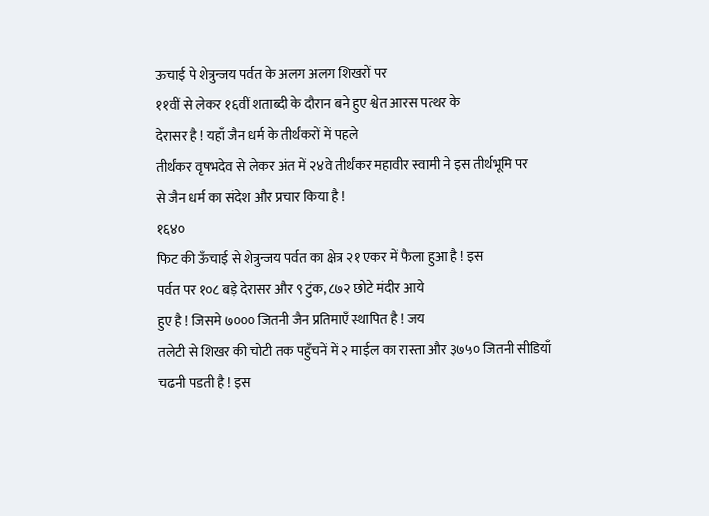ऊचाई पे शेत्रुन्जय पर्वत के अलग अलग शिखरों पर
११वीं से लेकर १६वीं शताब्दी के दौरान बने हुए श्वेत आरस पत्थर के
देरासर है ! यहाँ जैन धर्म के तीर्थंकरों में पहले
तीर्थंकर वृषभदेव से लेकर अंत में २४वे तीर्थंकर महावीर स्वामी ने इस तीर्थभूमि पर
से जैन धर्म का संदेश और प्रचार किया है !
१६४०
फिट की ऊँचाई से शेत्रुन्जय पर्वत का क्षेत्र २१ एकर में फैला हुआ है ! इस
पर्वत पर १०८ बड़े देरासर और ९ टुंक, ८७२ छोटे मंदीर आये
हुए है ! जिसमे ७००० जितनी जैन प्रतिमाएँ स्थापित है ! जय
तलेटी से शिखर की चोटी तक पहुँचनें में २ माईल का रास्ता और ३७५० जितनी सीडियाँ
चढनी पडती है ! इस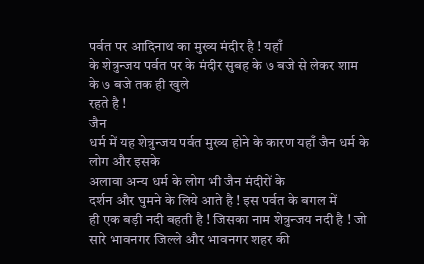पर्वत पर आदिनाथ का मुख्य मंदीर है ! यहाँ
के शेत्रुन्जय पर्वत पर के मंदीर सुबह के ७ बजे से लेकर शाम के ७ बजे तक ही खुले
रहते है !
जैन
धर्म में यह शेत्रुन्जय पर्वत मुख्य होने के कारण यहाँ जैन धर्म के लोग और इसके
अलावा अन्य धर्म के लोग भी जैन मंदीरों के
दर्शन और घुमने के लिये आते है ! इस पर्वत के बगल में
ही एक बड़ी नदी बहती है ! जिसका नाम शेत्रुन्जय नदी है ! जो
सारे भावनगर जिल्ले और भावनगर शहर की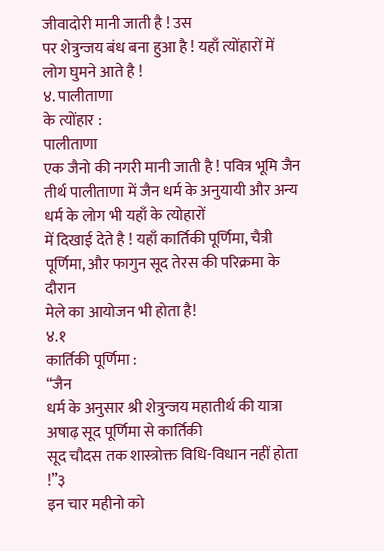जीवादोरी मानी जाती है ! उस
पर शेत्रुन्जय बंध बना हुआ है ! यहाँ त्योंहारों में
लोग घुमने आते है !
४. पालीताणा
के त्योंहार :
पालीताणा
एक जैनो की नगरी मानी जाती है ! पवित्र भूमि जैन
तीर्थ पालीताणा में जैन धर्म के अनुयायी और अन्य धर्म के लोग भी यहाँ के त्योहारों
में दिखाई देते है ! यहाँ कार्तिकी पूर्णिमा, चैत्री
पूर्णिमा, और फागुन सूद तेरस की परिक्रमा के दौरान
मेले का आयोजन भी होता है!
४.१
कार्तिकी पूर्णिमा :
“जैन
धर्म के अनुसार श्री शेत्रुन्जय महातीर्थ की यात्रा अषाढ़ सूद पूर्णिमा से कार्तिकी
सूद चौदस तक शास्त्रोक्त विधि-विधान नहीं होता !”३
इन चार महीनो को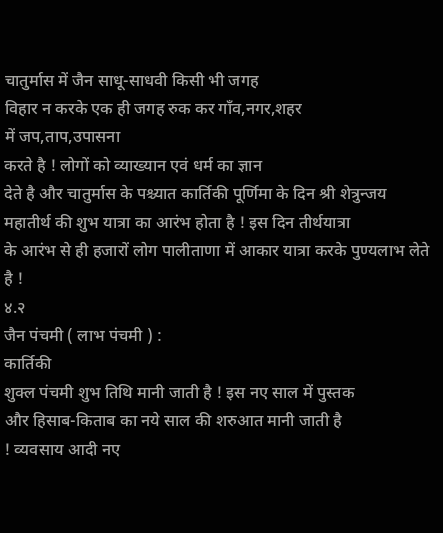चातुर्मास में जैन साधू-साधवी किसी भी जगह
विहार न करके एक ही जगह रुक कर गाँव,नगर,शहर
में जप,ताप,उपासना
करते है ! लोगों को व्याख्यान एवं धर्म का ज्ञान
देते है और चातुर्मास के पश्च्यात कार्तिकी पूर्णिमा के दिन श्री शेत्रुन्जय
महातीर्थ की शुभ यात्रा का आरंभ होता है ! इस दिन तीर्थयात्रा
के आरंभ से ही हजारों लोग पालीताणा में आकार यात्रा करके पुण्यलाभ लेते है !
४.२
जैन पंचमी ( लाभ पंचमी ) :
कार्तिकी
शुक्ल पंचमी शुभ तिथि मानी जाती है ! इस नए साल में पुस्तक
और हिसाब-किताब का नये साल की शरुआत मानी जाती है
! व्यवसाय आदी नए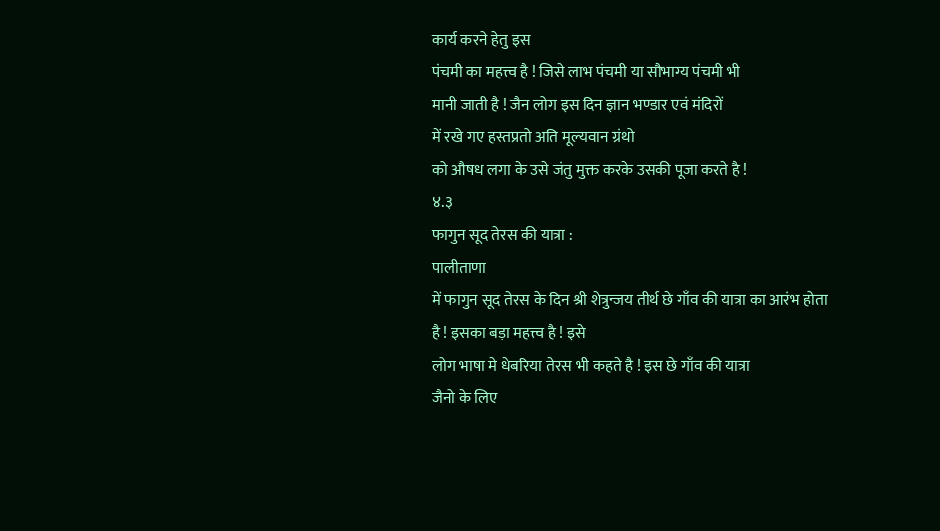कार्य करने हेतु इस
पंचमी का महत्त्व है ! जिसे लाभ पंचमी या सौभाग्य पंचमी भी
मानी जाती है ! जैन लोग इस दिन ज्ञान भण्डार एवं मंदिरों
में रखे गए हस्तप्रतो अति मूल्यवान ग्रंथो
को औषध लगा के उसे जंतु मुक्त करके उसकी पूजा करते है !
४.३
फागुन सूद तेरस की यात्रा :
पालीताणा
में फागुन सूद तेरस के दिन श्री शेत्रुन्जय तीर्थ छे गाँव की यात्रा का आरंभ होता
है ! इसका बड़ा महत्त्व है ! इसे
लोग भाषा मे धेबरिया तेरस भी कहते है ! इस छे गाँव की यात्रा
जैनो के लिए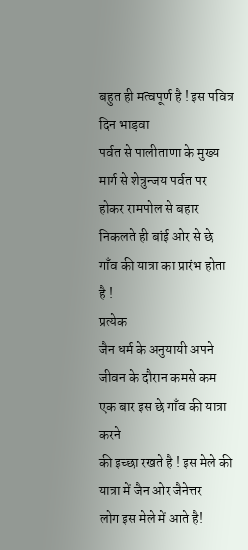बहुत ही मत्वपूर्ण है ! इस पवित्र दिन भाड़वा
पर्वत से पालीताणा के मुख्य मार्ग से शेत्रुन्जय पर्वत पर होकर रामपोल से बहार
निकलते ही बांई ओर से छे गाँव की यात्रा का प्रारंभ होता है !
प्रत्येक
जैन धर्म के अनुयायी अपने जीवन के दौरान कमसे कम एक बार इस छे गाँव की यात्रा करने
की इच्छा रखते है ! इस मेले की यात्रा में जैन ओर जैनेत्तर
लोग इस मेले में आते है!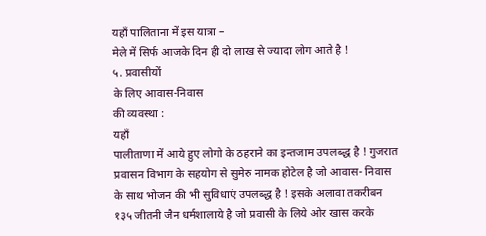यहाँ पालिताना में इस यात्रा –
मेले में सिर्फ आजके दिन ही दो लाख से ज्यादा लोग आते है !
५. प्रवासीयों
के लिए आवास-निवास
की व्यवस्था :
यहाँ
पालीताणा में आये हुए लोगो के ठहराने का इन्तजाम उपलब्द्ध है ! गुजरात
प्रवासन विभाग के सहयोग से सुमेरु नामक होटेल है जो आवास- निवास
के साथ भोजन की भी सुविधाएं उपलब्द्ध है ! इसके अलावा तकरीबन
१३५ जीतनी जैन धर्मशालाये है जो प्रवासी के लिये ओर खास करके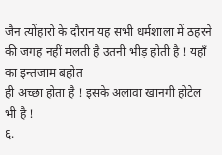जैन त्योंहारो के दौरान यह सभी धर्मशाला में ठहरने
की जगह नहीं मलती है उतनी भीड़ होती है ! यहाँ का इन्तजाम बहोत
ही अच्छा होता है ! इसके अलावा खानगी होटेल भी है !
६.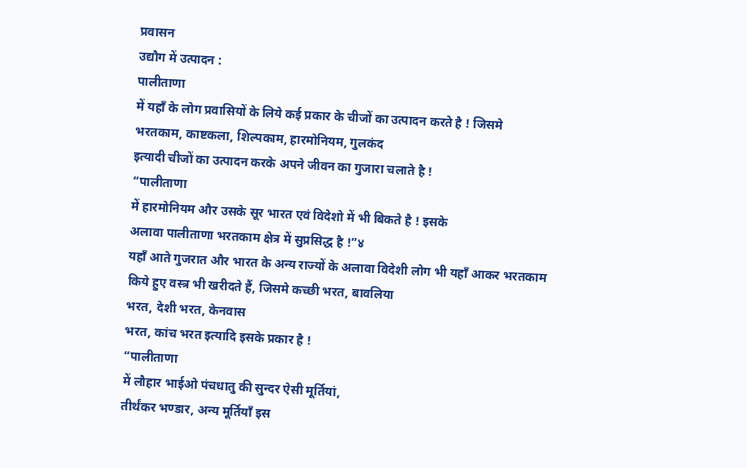प्रवासन
उद्यौग में उत्पादन :
पालीताणा
में यहाँ के लोग प्रवासियों के लिये कई प्रकार के चीजों का उत्पादन करते है ! जिसमे
भरतकाम, काष्टकला, शिल्पकाम, हारमोनियम, गुलकंद
इत्यादी चीजों का उत्पादन करके अपने जीवन का गुजारा चलाते है !
“पालीताणा
में हारमोनियम और उसके सूर भारत एवं विदेशो में भी बिकते है ! इसके
अलावा पालीताणा भरतकाम क्षेत्र में सुप्रसिद्ध है !”४
यहाँ आते गुजरात और भारत के अन्य राज्यों के अलावा विदेशी लोग भी यहाँ आकर भरतकाम
किये हुए वस्त्र भी खरीदते हैं, जिसमे कच्छी भरत, बावलिया
भरत, देशी भरत, केनवास
भरत, कांच भरत इत्यादि इसके प्रकार है !
“पालीताणा
में लौहार भाईओ पंचधातु की सुन्दर ऐसी मूर्तियां,
तीर्थंकर भण्डार, अन्य मूर्तियाँ इस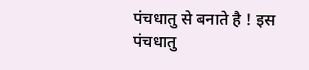पंचधातु से बनाते है ! इस
पंचधातु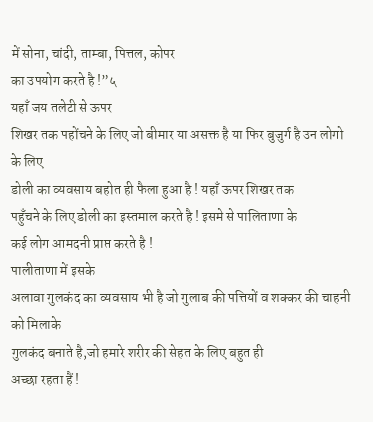में सोना, चांदी, ताम्बा, पित्तल, कोपर
का उपयोग करते है !”५
यहाँ जय तलेटी से ऊपर
शिखर तक पहोंचने के लिए जो बीमार या असक्त है या फिर बुजुर्ग है उन लोगो के लिए
डोली का व्यवसाय बहोत ही फैला हुआ है ! यहाँ ऊपर शिखर तक
पहुँचने के लिए डोली का इस्तमाल करते है ! इसमे से पालिताणा के
कई लोग आमदनी प्राप्त करते है !
पालीताणा में इसके
अलावा गुलकंद का व्यवसाय भी है जो गुलाब की पत्तियों व शक्कर की चाहनी को मिलाके
गुलकंद बनाते है,जो हमारे शरीर की सेहत के लिए बहुत ही
अच्छा रहता हैं !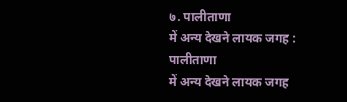७. पालीताणा
में अन्य देखने लायक जगह :
पालीताणा
में अन्य देखने लायक जगह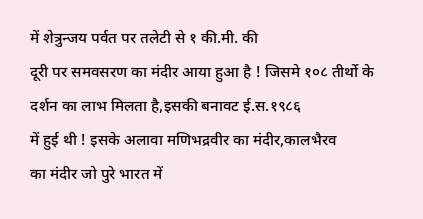में शेत्रुन्जय पर्वत पर तलेटी से १ की.मी. की
दूरी पर समवसरण का मंदीर आया हुआ है ! जिसमे १०८ तीर्थो के
दर्शन का लाभ मिलता है,इसकी बनावट ई.स.१९८६
में हुई थी ! इसके अलावा मणिभद्रवीर का मंदीर,कालभैरव
का मंदीर जो पुरे भारत में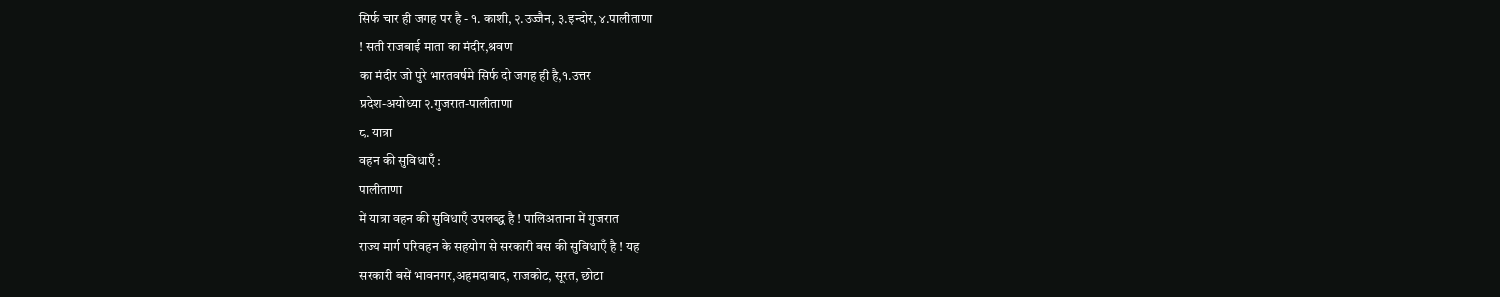सिर्फ चार ही जगह पर है - १. काशी, २.उज्जैन, ३.इन्दोर, ४.पालीताणा
! सती राजबाई माता का मंदीर,श्रवण
का मंदीर जो पुरे भारतवर्षमे सिर्फ दो जगह ही है,१.उत्तर
प्रदेश-अयोध्या २.गुजरात-पालीताणा
८. यात्रा
वहन की सुविधाएँ :
पालीताणा
में यात्रा वहन की सुविधाएँ उपलब्द्ध है ! पालिअताना में गुजरात
राज्य मार्ग परिवहन के सहयोग से सरकारी बस की सुविधाएँ है ! यह
सरकारी बसें भावनगर,अहमदाबाद, राजकोट, सूरत, छोटा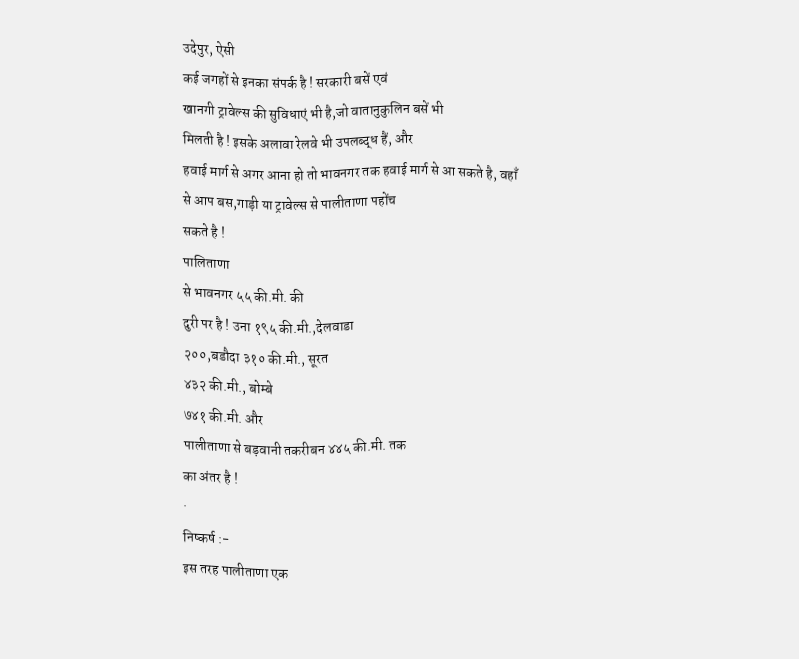उदेपुर, ऐसी
कई जगहों से इनका संपर्क है ! सरकारी बसें एवं
खानगी ट्रावेल्स की सुविधाएं भी है,जो वातानुकुलिन बसें भी
मिलती है ! इसके अलावा रेलवे भी उपलब्द्ध हैं, और
हवाई मार्ग से अगर आना हो तो भावनगर तक हवाई मार्ग से आ सकते है, वहाँ
से आप बस,गाड़ी या ट्रावेल्स से पालीताणा पहोंच
सकते है !
पालिताणा
से भावनगर ५५ की.मी. की
दुरी पर है ! उना १९५ की.मी.,देलवाडा
२००,बडौदा ३१० की.मी., सूरत
४३२ की.मी., बोम्बे
७४१ की.मी. और
पालीताणा से बड़वानी तकरीबन ४४५ की.मी. तक
का अंतर है !
·
निष्कर्ष :-
इस तरह पालीताणा एक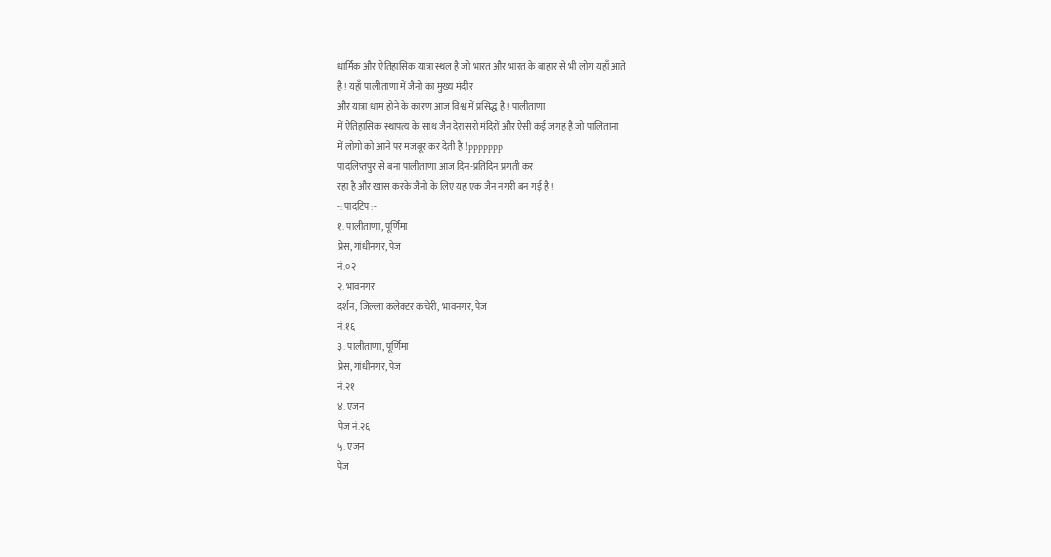धार्मिक और ऐतिहासिक यात्रा स्थल है जो भारत और भारत के बाहार से भी लोग यहाँ आते
है ! यहाँ पालीताणा में जैनो का मुख्य मंदीर
और यात्रा धाम होने के कारण आज विश्व में प्रसिद्ध है ! पालीताणा
में ऐतिहासिक स्थापत्य के साथ जैन देरासरो मंदिरों और ऐसी कई जगह है जो पालिताना
में लोगो को आने पर मजबूर कर देती है !ppppppp
पादलिप्तपुर से बना पालीताणा आज दिन-प्रतिदिन प्रगती कर
रहा है और खास करके जैनो के लिए यह एक जैन नगरी बन गई है !
-: पादटिप :-
१. पालीताणा, पूर्णिमा
प्रेस, गांधीनगर, पेज
नं.०२
२. भावनगर
दर्शन, जिल्ला कलेक्टर कचेरी, भावनगर, पेज
नं.१६
३. पालीताणा, पूर्णिमा
प्रेस, गांधीनगर, पेज
नं.२१
४. एजन
पेज नं.२६
५. एजन
पेज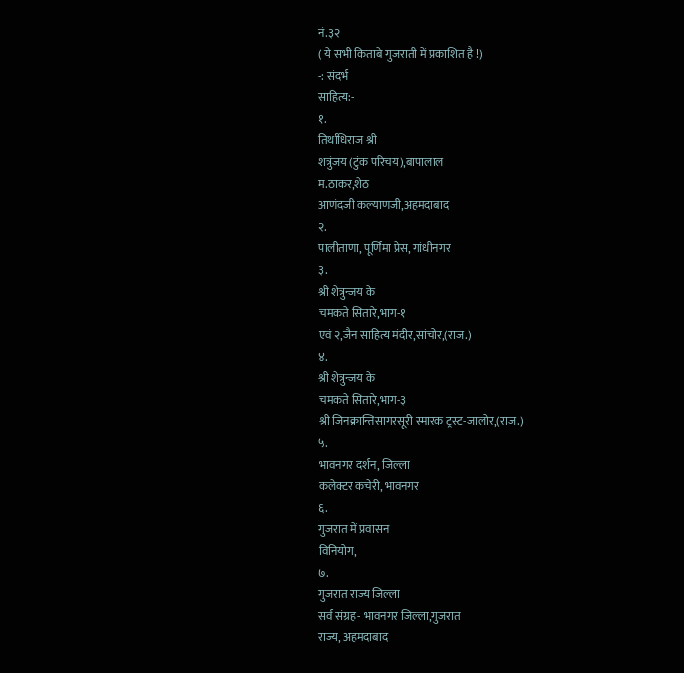नं.३२
( ये सभी किताबे गुजराती में प्रकाशित है !)
-: संदर्भ
साहित्य:-
१.
तिर्थाधिराज श्री
शत्रुंजय (टुंक परिचय),बापालाल
म.ठाकर,शेठ
आणंदजी कल्याणजी,अहमदाबाद
२.
पालीताणा, पूर्णिमा प्रेस, गांधीनगर
३.
श्री शेत्रुन्जय के
चमकते सितारे,भाग-१
एवं २,जैन साहित्य मंदीर,सांचोर,(राज.)
४.
श्री शेत्रुन्जय के
चमकते सितारे,भाग-३
श्री जिनक्रान्तिसागरसूरी स्मारक ट्रस्ट-जालोर,(राज.)
५.
भावनगर दर्शन, जिल्ला
कलेक्टर कचेरी, भावनगर
६.
गुजरात में प्रवासन
विनियोग,
७.
गुजरात राज्य जिल्ला
सर्व संग्रह- भावनगर जिल्ला,गुजरात
राज्य, अहमदाबाद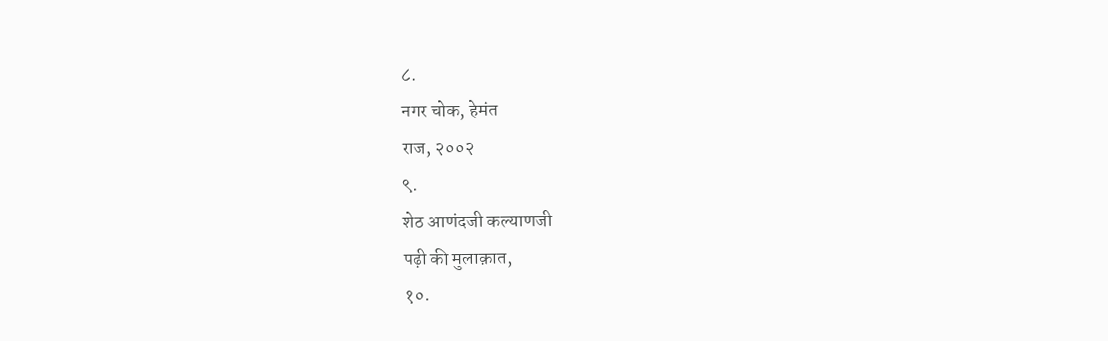८.
नगर चोक, हेमंत
राज, २००२
९.
शेठ आणंदजी कल्याणजी
पढ़ी की मुलाक़ात,
१०.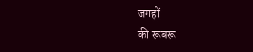जगहों
की रूबरू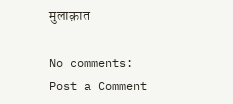मुलाक़ात

No comments:
Post a Comment